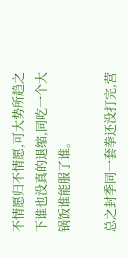不情愿归不情愿,可大势所趋之下谁也没真的退缩,同吃一个大锅饭谁能服了谁。

总之封季同一套拳还没打完,营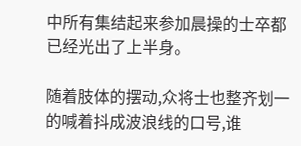中所有集结起来参加晨操的士卒都已经光出了上半身。

随着肢体的摆动,众将士也整齐划一的喊着抖成波浪线的口号,谁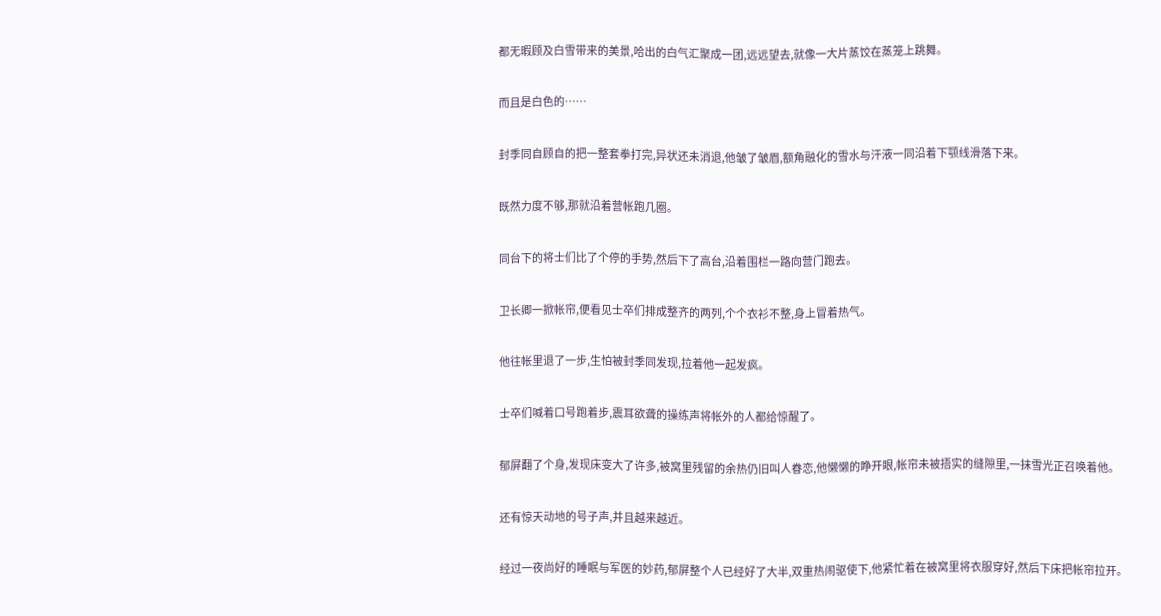都无暇顾及白雪带来的美景,哈出的白气汇聚成一团,远远望去,就像一大片蒸饺在蒸笼上跳舞。

而且是白色的……

封季同自顾自的把一整套拳打完,异状还未消退,他皱了皱眉,额角融化的雪水与汗液一同沿着下颚线滑落下来。

既然力度不够,那就沿着营帐跑几圈。

同台下的将士们比了个停的手势,然后下了高台,沿着围栏一路向营门跑去。

卫长卿一掀帐帘,便看见士卒们排成整齐的两列,个个衣衫不整,身上冒着热气。

他往帐里退了一步,生怕被封季同发现,拉着他一起发疯。

士卒们喊着口号跑着步,震耳欲聋的操练声将帐外的人都给惊醒了。

郁屏翻了个身,发现床变大了许多,被窝里残留的余热仍旧叫人眷恋,他懒懒的睁开眼,帐帘未被捂实的缝隙里,一抹雪光正召唤着他。

还有惊天动地的号子声,并且越来越近。

经过一夜尚好的睡眠与军医的妙药,郁屏整个人已经好了大半,双重热闹驱使下,他紧忙着在被窝里将衣服穿好,然后下床把帐帘拉开。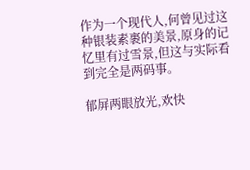作为一个现代人,何曾见过这种银装素裹的美景,原身的记忆里有过雪景,但这与实际看到完全是两码事。

郁屏两眼放光,欢快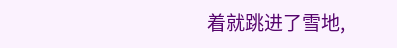着就跳进了雪地,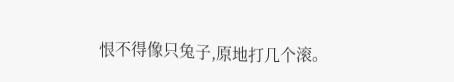恨不得像只兔子,原地打几个滚。